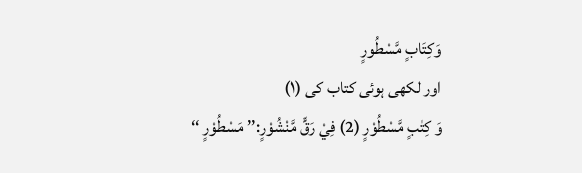وَكِتَابٍ مَّسْطُورٍ
اور لکھی ہوئی کتاب کی (١)
وَ كِتٰبٍ مَّسْطُوْرٍ (2) فِيْ رَقٍّ مَّنْشُوْرٍ:’’ مَسْطُوْرٍ ‘‘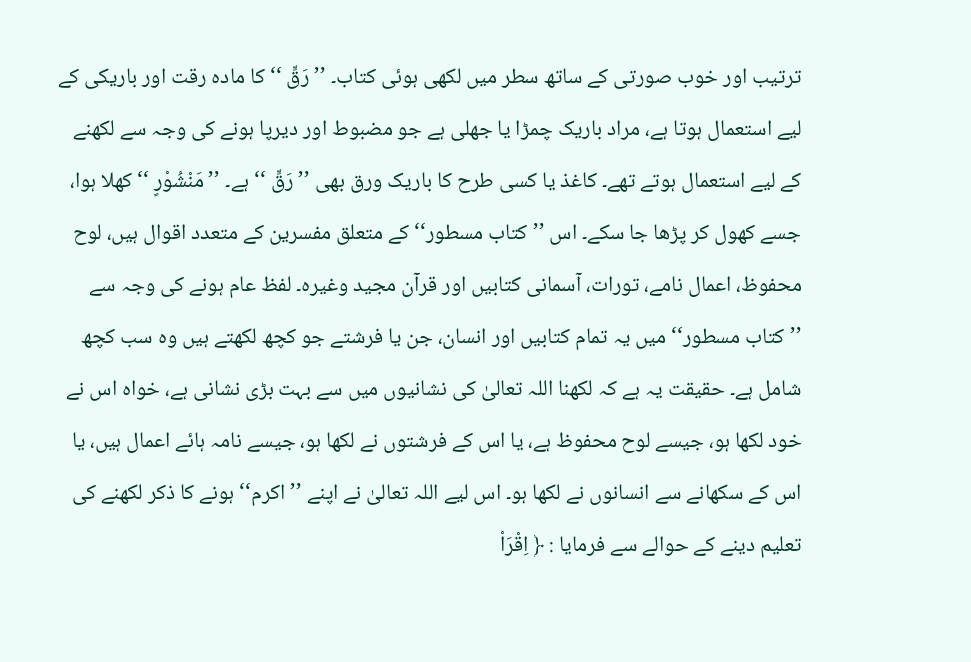ترتیب اور خوب صورتی کے ساتھ سطر میں لکھی ہوئی کتاب۔ ’’ رَقٍّ ‘‘ کا مادہ رقت اور باریکی کے لیے استعمال ہوتا ہے، مراد باریک چمڑا یا جھلی ہے جو مضبوط اور دیرپا ہونے کی وجہ سے لکھنے کے لیے استعمال ہوتے تھے۔ کاغذ یا کسی طرح کا باریک ورق بھی ’’ رَقٍّ ‘‘ ہے۔ ’’ مَنْشُوْرٍ ‘‘ کھلا ہوا، جسے کھول کر پڑھا جا سکے۔ اس ’’کتاب مسطور‘‘ کے متعلق مفسرین کے متعدد اقوال ہیں، لوح محفوظ، اعمال نامے، تورات، آسمانی کتابیں اور قرآن مجید وغیرہ۔ لفظ عام ہونے کی وجہ سے ’’کتاب مسطور‘‘ میں یہ تمام کتابیں اور انسان، جن یا فرشتے جو کچھ لکھتے ہیں وہ سب کچھ شامل ہے۔ حقیقت یہ ہے کہ لکھنا اللہ تعالیٰ کی نشانیوں میں سے بہت بڑی نشانی ہے، خواہ اس نے خود لکھا ہو، جیسے لوح محفوظ ہے، یا اس کے فرشتوں نے لکھا ہو، جیسے نامہ ہائے اعمال ہیں، یا اس کے سکھانے سے انسانوں نے لکھا ہو۔ اس لیے اللہ تعالیٰ نے اپنے ’’اکرم‘‘ ہونے کا ذکر لکھنے کی تعلیم دینے کے حوالے سے فرمایا : ﴿ اِقْرَاْ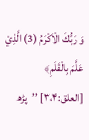وَ رَبُّكَ الْاَكْرَمُ (3) الَّذِيْ عَلَّمَ بِالْقَلَمِ﴾ [العلق:۳،۴] ’’پڑھ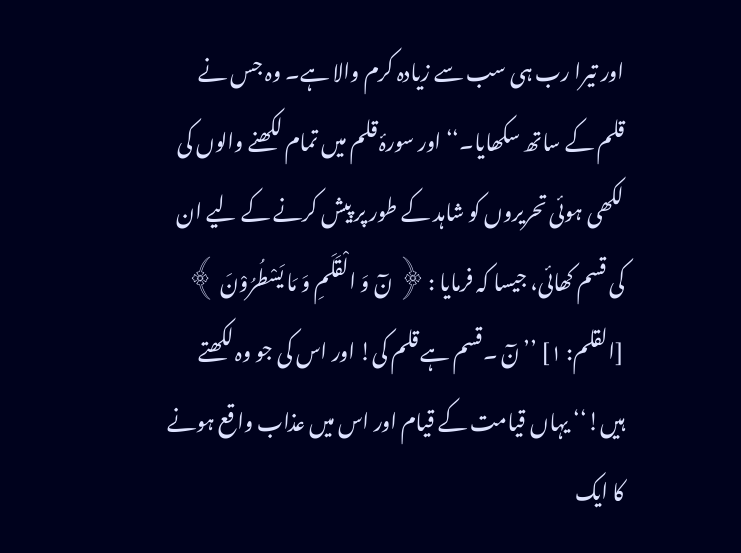اور تیرا رب ہی سب سے زیادہ کرم والا ہے۔ وہ جس نے قلم کے ساتھ سکھایا۔‘‘ اور سورۂ قلم میں تمام لکھنے والوں کی لکھی ہوئی تحریروں کو شاہد کے طور پر پیش کرنے کے لیے ان کی قسم کھائی، جیسا کہ فرمایا : ﴿ نٓ وَ الْقَلَمِ وَ مَا يَسْطُرُوْنَ ﴾ [القلم: ۱] ’’نٓ ۔قسم ہے قلم کی! اور اس کی جو وہ لکھتے ہیں!‘‘ یہاں قیامت کے قیام اور اس میں عذاب واقع ہونے کا ایک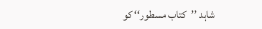شاہد ’’کتاب مسطور‘‘ کو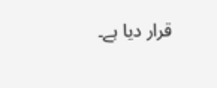قرار دیا ہے۔